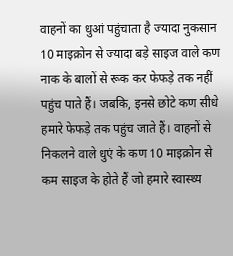वाहनों का धुआं पहुंचाता है ज्यादा नुकसान
10 माइक्रोन से ज्यादा बड़े साइज वाले कण नाक के बालों से रूक कर फेफड़े तक नहीं पहुंच पाते हैं। जबकि, इनसे छोटे कण सीधे हमारे फेफड़े तक पहुंच जाते हैं। वाहनों से निकलने वाले धुएं के कण 10 माइक्रोन से कम साइज के होते हैं जो हमारे स्वास्थ्य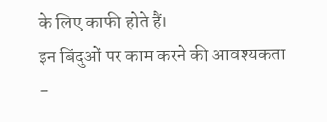के लिए काफी होते हैं।
इन बिंदुओं पर काम करने की आवश्यकता
-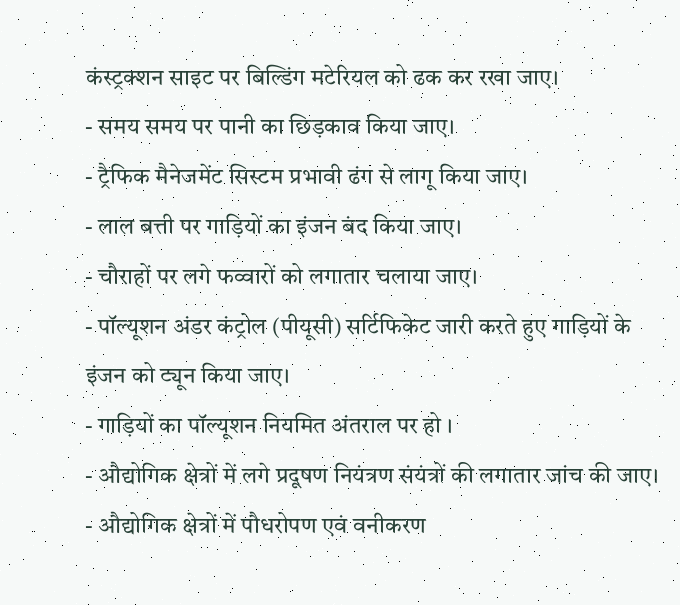कंस्ट्रक्शन साइट पर बिल्डिंग मटेरियल को ढक कर रखा जाए।
- समय समय पर पानी का छिड़काव किया जाए।
- ट्रैफिक मैनेजमेंट सिस्टम प्रभावी ढंग से लागू किया जाए।
- लाल बत्ती पर गाड़ियों का इंजन बंद किया जाए।
- चौराहों पर लगे फव्वारों को लगातार चलाया जाए।
- पॉल्यूशन अंडर कंट्रोल (पीयूसी) सर्टिफिकेट जारी करते हुए गाड़ियों के इंजन को ट्यून किया जाए।
- गाड़ियों का पॉल्यूशन नियमित अंतराल पर हो ।
- औद्योगिक क्षेत्रों में लगे प्रदूषण नियंत्रण संयंत्रों की लगातार जांच की जाए।
- औद्योगिक क्षेत्रों में पौधरोपण एवं वनीकरण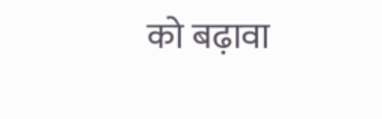को बढ़ावा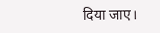दिया जाए।